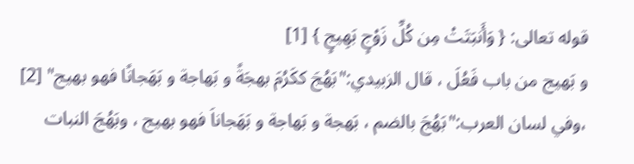قوله تعالى: { وَأَنبَتَتْ مِن كُلِّ زَوْجٍ بَهِيجٍ } [1]
و بَهيج من باب فَعُلَ ، قال الزبيدي:"بَهُجَ ككَرُمَ بهجَةً و بَهاجة و بَهَجانًا فهو بهيج" [2] ،وفي لسان العرب:"بَهُجَ بالضم ، بَهجة و بَهاجة و بَهَجاناَ فهو بهيج ، وبَهُجَ النبات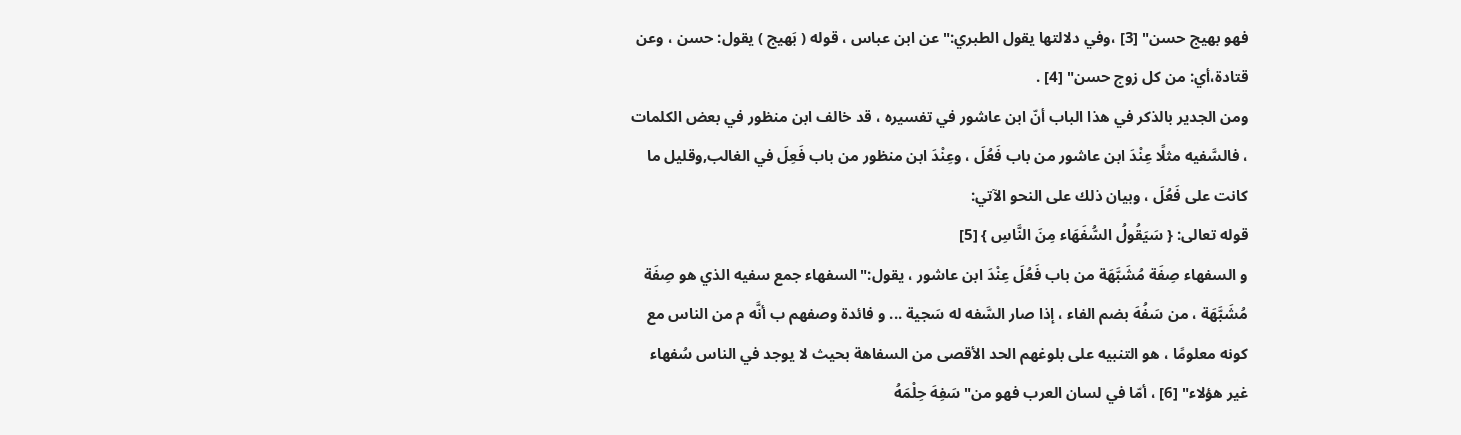فهو بهيج حسن" [3] ،وفي دلالتها يقول الطبري:"عن ابن عباس ، قوله ( بَهيج ) يقول: حسن ، وعن قتادة،أي: من كل زوج حسن" [4] .
ومن الجدير بالذكر في هذا الباب أنّ ابن عاشور في تفسيره ، قد خالف ابن منظور في بعض الكلمات ، فالسَّفيه مثلًا عِنْدَ ابن عاشور من باب فَعُلَ ، وعِنْدَ ابن منظور من باب فَعِلَ في الغالب,وقليل ما كانت على فَعُلَ ، وبيان ذلك على النحو الآتي:
قوله تعالى: { سَيَقُولُ السُّفَهَاء مِنَ النَّاسِ } [5]
و السفهاء صِفَة مُشَبَّهَة من باب فَعُلَ عِنْدَ ابن عاشور ، يقول:"السفهاء جمع سفيه الذي هو صِفَة مُشَبَّهَة ، من سَفُهَ بضم الفاء ، إذا صار السَّفه له سَجية ... و فائدة وصفهم ب أنَّه م من الناس مع كونه معلومًا ، هو التنبيه على بلوغهم الحد الأقصى من السفاهة بحيث لا يوجد في الناس سُفهاء غير هؤلاء" [6] ، أمّا في لسان العرب فهو من"سَفِهَ حِلْمَهُ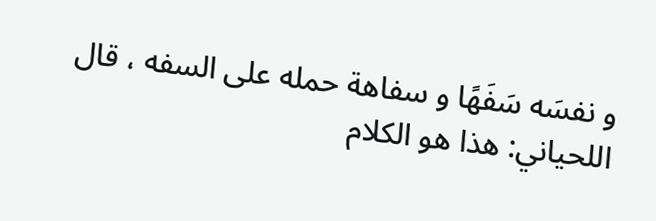و نفسَه سَفَهًا و سفاهة حمله على السفه ، قال اللحياني: هذا هو الكلام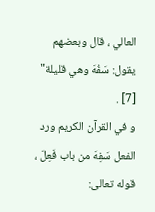العالي ، قال وبعضهم يقول: سَفُهَ وهي قليلة" [7] .
و في القرآن الكريم ورد الفعل سَفِهَ من باب فَعِلَ ، قوله تعالى: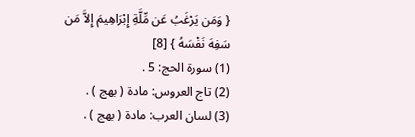{ وَمَن يَرْغَبُ عَن مِّلَّةِ إِبْرَاهِيمَ إِلاَّ مَن سَفِهَ نَفْسَهُ } [8]
(1) سورة الحج: 5 .
(2) تاج العروس: مادة ( بهج ) .
(3) لسان العرب: مادة ( بهج ) .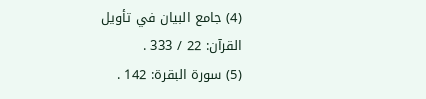(4) جامع البيان في تأويل القرآن: 22 / 333 .
(5) سورة البقرة: 142 .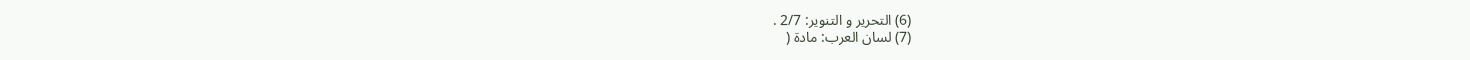(6) التحرير و التنوير: 2/7 .
(7) لسان العرب: مادة (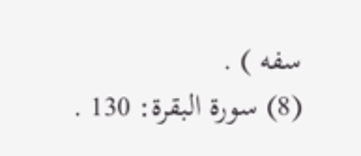سفه ) .
(8) سورة البقرة: 130 .